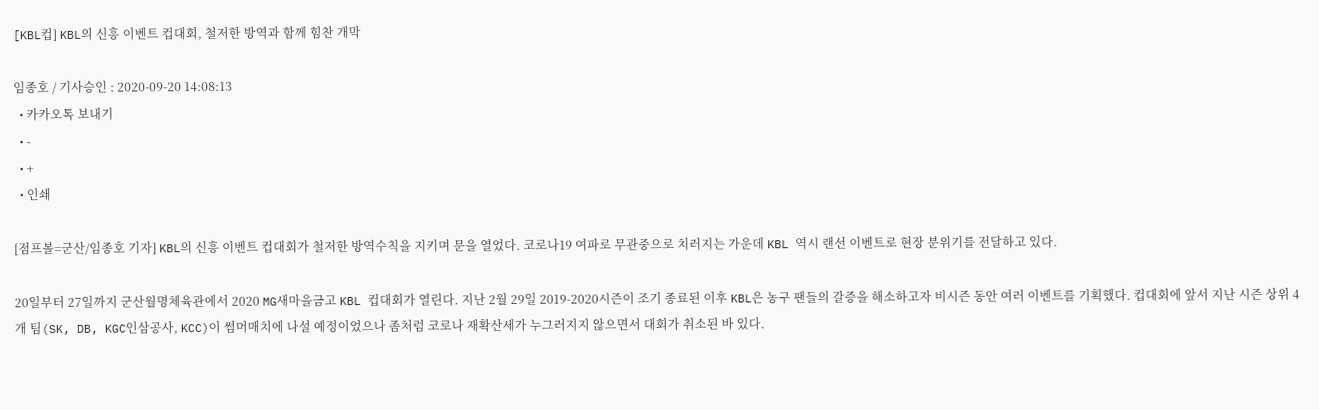[KBL컵] KBL의 신흥 이벤트 컵대회, 철저한 방역과 함께 힘찬 개막

임종호 / 기사승인 : 2020-09-20 14:08:13
  • 카카오톡 보내기
  • -
  • +
  • 인쇄

[점프볼=군산/임종호 기자] KBL의 신흥 이벤트 컵대회가 철저한 방역수칙을 지키며 문을 열었다. 코로나19 여파로 무관중으로 치러지는 가운데 KBL 역시 랜선 이벤트로 현장 분위기를 전달하고 있다.

20일부터 27일까지 군산월명체육관에서 2020 MG새마을금고 KBL 컵대회가 열린다. 지난 2월 29일 2019-2020시즌이 조기 종료된 이후 KBL은 농구 팬들의 갈증을 해소하고자 비시즌 동안 여러 이벤트를 기획했다. 컵대회에 앞서 지난 시즌 상위 4개 팀(SK, DB, KGC인삼공사, KCC)이 썸머매치에 나설 예정이었으나 좀처럼 코로나 재확산세가 누그러지지 않으면서 대회가 취소된 바 있다.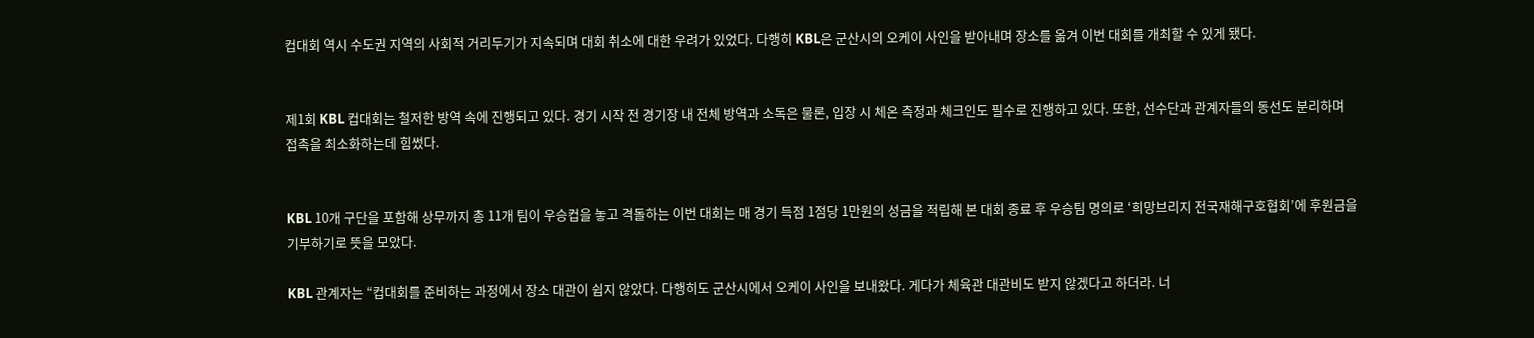컵대회 역시 수도권 지역의 사회적 거리두기가 지속되며 대회 취소에 대한 우려가 있었다. 다행히 KBL은 군산시의 오케이 사인을 받아내며 장소를 옮겨 이번 대회를 개최할 수 있게 됐다.


제1회 KBL 컵대회는 철저한 방역 속에 진행되고 있다. 경기 시작 전 경기장 내 전체 방역과 소독은 물론, 입장 시 체온 측정과 체크인도 필수로 진행하고 있다. 또한, 선수단과 관계자들의 동선도 분리하며 접촉을 최소화하는데 힘썼다.


KBL 10개 구단을 포함해 상무까지 총 11개 팀이 우승컵을 놓고 격돌하는 이번 대회는 매 경기 득점 1점당 1만원의 성금을 적립해 본 대회 종료 후 우승팀 명의로 ‘희망브리지 전국재해구호협회’에 후원금을 기부하기로 뜻을 모았다.

KBL 관계자는 “컵대회를 준비하는 과정에서 장소 대관이 쉽지 않았다. 다행히도 군산시에서 오케이 사인을 보내왔다. 게다가 체육관 대관비도 받지 않겠다고 하더라. 너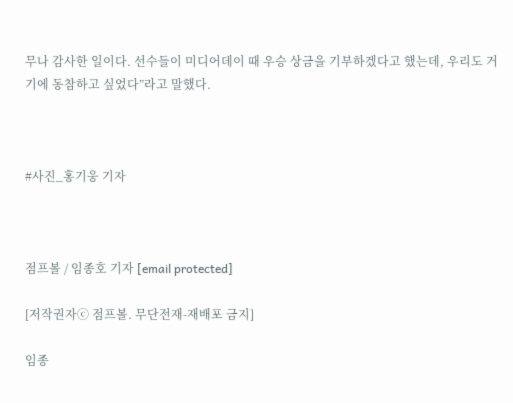무나 감사한 일이다. 선수들이 미디어데이 때 우승 상금을 기부하겠다고 했는데, 우리도 거기에 동참하고 싶었다”라고 말했다.



#사진_홍기웅 기자



점프볼 / 임종호 기자 [email protected]

[저작권자ⓒ 점프볼. 무단전재-재배포 금지]

임종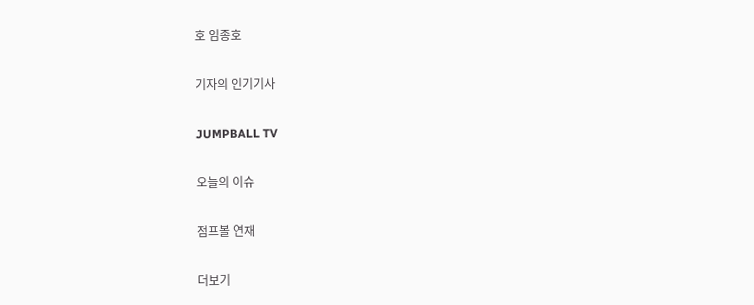호 임종호

기자의 인기기사

JUMPBALL TV

오늘의 이슈

점프볼 연재

더보기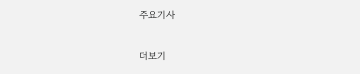주요기사

더보기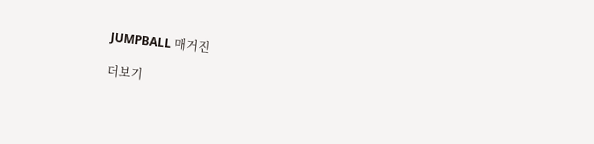JUMPBALL 매거진

더보기